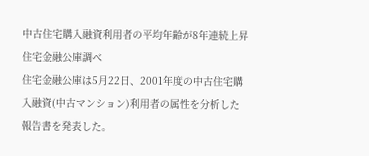中古住宅購入融資利用者の平均年齢が8年連続上昇 住宅金融公庫調べ
住宅金融公庫は5月22日、2001年度の中古住宅購入融資(中古マンション)利用者の属性を分析した報告書を発表した。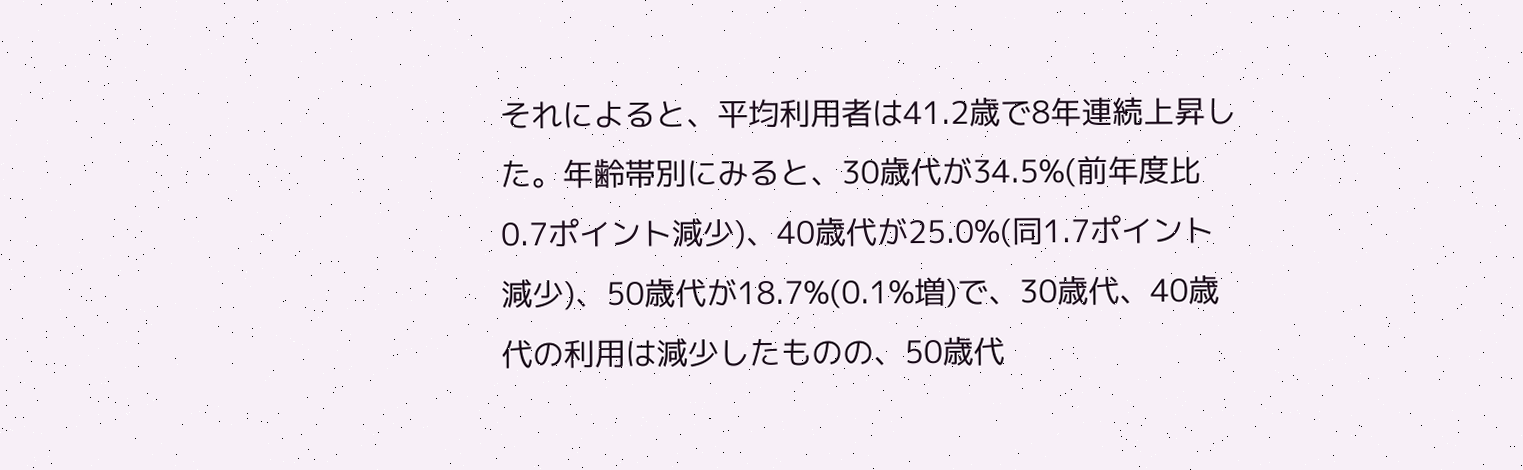それによると、平均利用者は41.2歳で8年連続上昇した。年齢帯別にみると、30歳代が34.5%(前年度比0.7ポイント減少)、40歳代が25.0%(同1.7ポイント減少)、50歳代が18.7%(0.1%増)で、30歳代、40歳代の利用は減少したものの、50歳代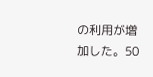の利用が増加した。50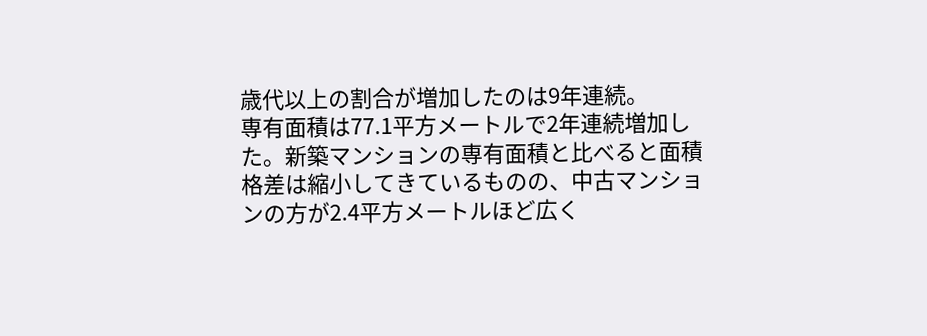歳代以上の割合が増加したのは9年連続。
専有面積は77.1平方メートルで2年連続増加した。新築マンションの専有面積と比べると面積格差は縮小してきているものの、中古マンションの方が2.4平方メートルほど広く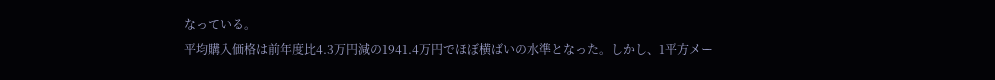なっている。
平均購入価格は前年度比4.3万円減の1941.4万円でほぼ横ばいの水準となった。しかし、1平方メー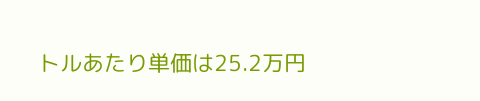トルあたり単価は25.2万円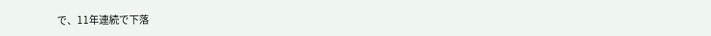で、11年連続で下落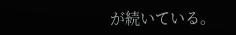が続いている。